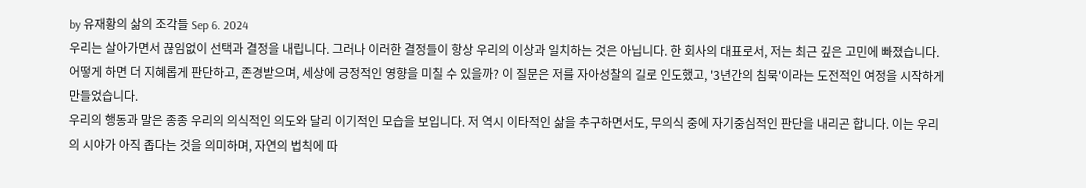by 유재황의 삶의 조각들 Sep 6. 2024
우리는 살아가면서 끊임없이 선택과 결정을 내립니다. 그러나 이러한 결정들이 항상 우리의 이상과 일치하는 것은 아닙니다. 한 회사의 대표로서, 저는 최근 깊은 고민에 빠졌습니다. 어떻게 하면 더 지혜롭게 판단하고, 존경받으며, 세상에 긍정적인 영향을 미칠 수 있을까? 이 질문은 저를 자아성찰의 길로 인도했고, '3년간의 침묵'이라는 도전적인 여정을 시작하게 만들었습니다.
우리의 행동과 말은 종종 우리의 의식적인 의도와 달리 이기적인 모습을 보입니다. 저 역시 이타적인 삶을 추구하면서도, 무의식 중에 자기중심적인 판단을 내리곤 합니다. 이는 우리의 시야가 아직 좁다는 것을 의미하며, 자연의 법칙에 따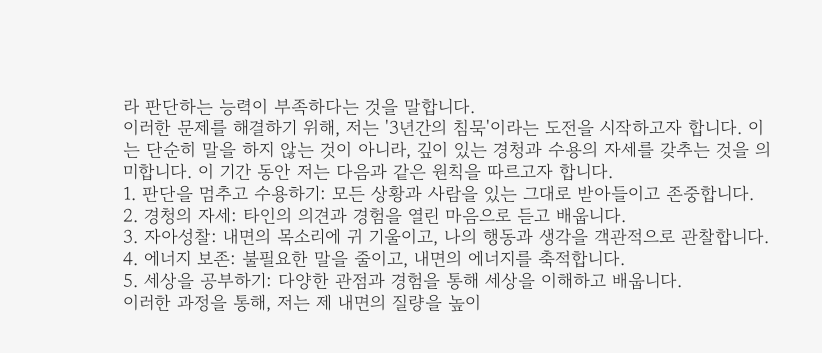라 판단하는 능력이 부족하다는 것을 말합니다.
이러한 문제를 해결하기 위해, 저는 '3년간의 침묵'이라는 도전을 시작하고자 합니다. 이는 단순히 말을 하지 않는 것이 아니라, 깊이 있는 경청과 수용의 자세를 갖추는 것을 의미합니다. 이 기간 동안 저는 다음과 같은 원칙을 따르고자 합니다.
1. 판단을 멈추고 수용하기: 모든 상황과 사람을 있는 그대로 받아들이고 존중합니다.
2. 경청의 자세: 타인의 의견과 경험을 열린 마음으로 듣고 배웁니다.
3. 자아성찰: 내면의 목소리에 귀 기울이고, 나의 행동과 생각을 객관적으로 관찰합니다.
4. 에너지 보존: 불필요한 말을 줄이고, 내면의 에너지를 축적합니다.
5. 세상을 공부하기: 다양한 관점과 경험을 통해 세상을 이해하고 배웁니다.
이러한 과정을 통해, 저는 제 내면의 질량을 높이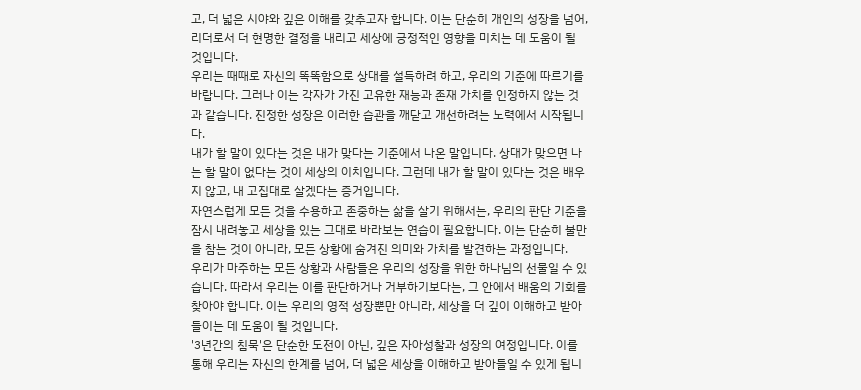고, 더 넓은 시야와 깊은 이해를 갖추고자 합니다. 이는 단순히 개인의 성장을 넘어, 리더로서 더 현명한 결정을 내리고 세상에 긍정적인 영향을 미치는 데 도움이 될 것입니다.
우리는 때때로 자신의 똑똑함으로 상대를 설득하려 하고, 우리의 기준에 따르기를 바랍니다. 그러나 이는 각자가 가진 고유한 재능과 존재 가치를 인정하지 않는 것과 같습니다. 진정한 성장은 이러한 습관을 깨닫고 개선하려는 노력에서 시작됩니다.
내가 할 말이 있다는 것은 내가 맞다는 기준에서 나온 말입니다. 상대가 맞으면 나는 할 말이 없다는 것이 세상의 이치입니다. 그런데 내가 할 말이 있다는 것은 배우지 않고, 내 고집대로 살겠다는 증거입니다.
자연스럽게 모든 것을 수용하고 존중하는 삶을 살기 위해서는, 우리의 판단 기준을 잠시 내려놓고 세상을 있는 그대로 바라보는 연습이 필요합니다. 이는 단순히 불만을 참는 것이 아니라, 모든 상황에 숨겨진 의미와 가치를 발견하는 과정입니다.
우리가 마주하는 모든 상황과 사람들은 우리의 성장을 위한 하나님의 선물일 수 있습니다. 따라서 우리는 이를 판단하거나 거부하기보다는, 그 안에서 배움의 기회를 찾아야 합니다. 이는 우리의 영적 성장뿐만 아니라, 세상을 더 깊이 이해하고 받아들이는 데 도움이 될 것입니다.
'3년간의 침묵'은 단순한 도전이 아닌, 깊은 자아성찰과 성장의 여정입니다. 이를 통해 우리는 자신의 한계를 넘어, 더 넓은 세상을 이해하고 받아들일 수 있게 됩니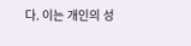다. 이는 개인의 성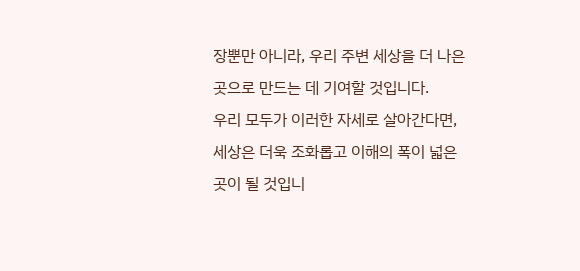장뿐만 아니라, 우리 주변 세상을 더 나은 곳으로 만드는 데 기여할 것입니다.
우리 모두가 이러한 자세로 살아간다면, 세상은 더욱 조화롭고 이해의 폭이 넓은 곳이 될 것입니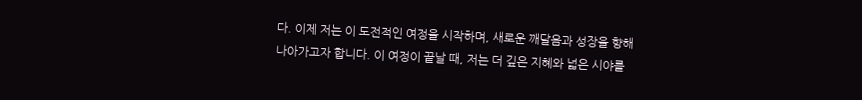다. 이제 저는 이 도전적인 여정을 시작하며, 새로운 깨달음과 성장을 향해 나아가고자 합니다. 이 여정이 끝날 때, 저는 더 깊은 지혜와 넓은 시야를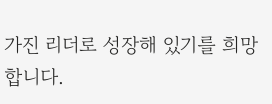가진 리더로 성장해 있기를 희망합니다.